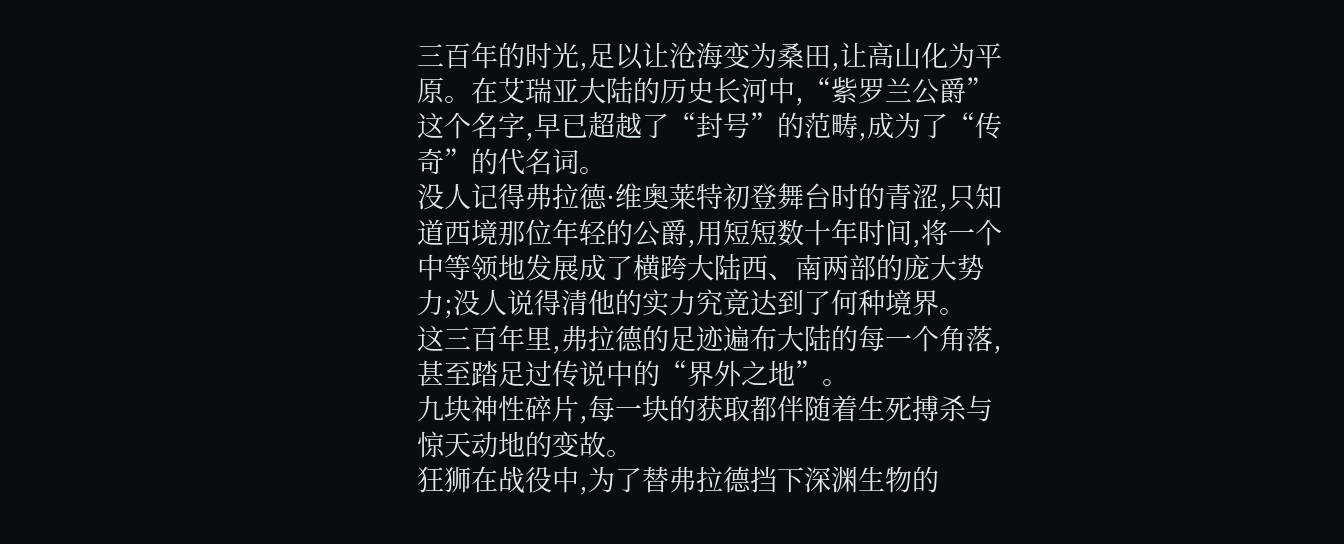三百年的时光,足以让沧海变为桑田,让高山化为平原。在艾瑞亚大陆的历史长河中,“紫罗兰公爵”这个名字,早已超越了“封号”的范畴,成为了“传奇”的代名词。
没人记得弗拉德·维奥莱特初登舞台时的青涩,只知道西境那位年轻的公爵,用短短数十年时间,将一个中等领地发展成了横跨大陆西、南两部的庞大势力;没人说得清他的实力究竟达到了何种境界。
这三百年里,弗拉德的足迹遍布大陆的每一个角落,甚至踏足过传说中的“界外之地”。
九块神性碎片,每一块的获取都伴随着生死搏杀与惊天动地的变故。
狂狮在战役中,为了替弗拉德挡下深渊生物的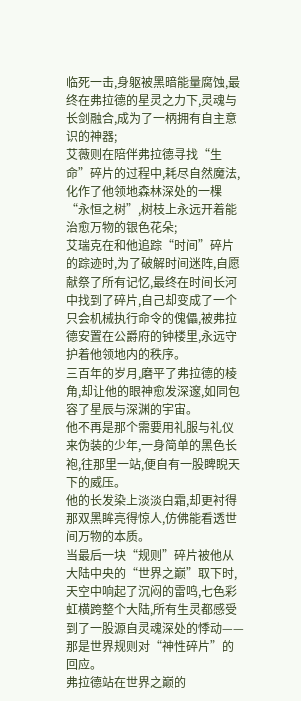临死一击,身躯被黑暗能量腐蚀,最终在弗拉德的星灵之力下,灵魂与长剑融合,成为了一柄拥有自主意识的神器;
艾薇则在陪伴弗拉德寻找“生命”碎片的过程中,耗尽自然魔法,化作了他领地森林深处的一棵“永恒之树”,树枝上永远开着能治愈万物的银色花朵;
艾瑞克在和他追踪“时间”碎片的踪迹时,为了破解时间迷阵,自愿献祭了所有记忆,最终在时间长河中找到了碎片,自己却变成了一个只会机械执行命令的傀儡,被弗拉德安置在公爵府的钟楼里,永远守护着他领地内的秩序。
三百年的岁月,磨平了弗拉德的棱角,却让他的眼神愈发深邃,如同包容了星辰与深渊的宇宙。
他不再是那个需要用礼服与礼仪来伪装的少年,一身简单的黑色长袍,往那里一站,便自有一股睥睨天下的威压。
他的长发染上淡淡白霜,却更衬得那双黑眸亮得惊人,仿佛能看透世间万物的本质。
当最后一块“规则”碎片被他从大陆中央的“世界之巅”取下时,天空中响起了沉闷的雷鸣,七色彩虹横跨整个大陆,所有生灵都感受到了一股源自灵魂深处的悸动——那是世界规则对“神性碎片”的回应。
弗拉德站在世界之巅的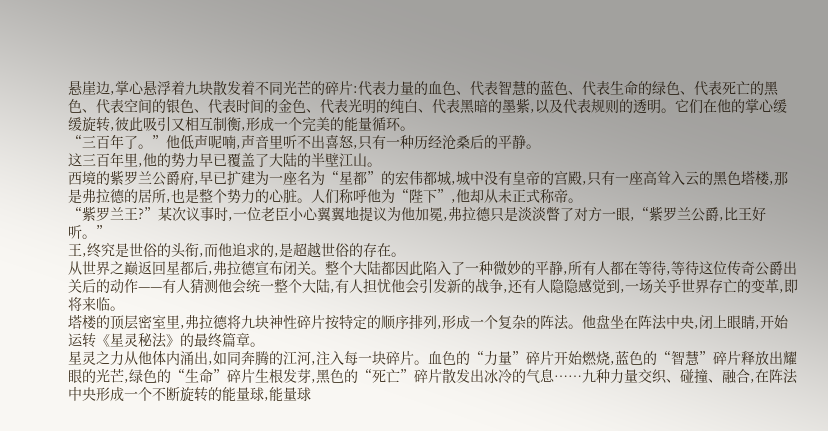悬崖边,掌心悬浮着九块散发着不同光芒的碎片:代表力量的血色、代表智慧的蓝色、代表生命的绿色、代表死亡的黑色、代表空间的银色、代表时间的金色、代表光明的纯白、代表黑暗的墨紫,以及代表规则的透明。它们在他的掌心缓缓旋转,彼此吸引又相互制衡,形成一个完美的能量循环。
“三百年了。”他低声呢喃,声音里听不出喜怒,只有一种历经沧桑后的平静。
这三百年里,他的势力早已覆盖了大陆的半壁江山。
西境的紫罗兰公爵府,早已扩建为一座名为“星都”的宏伟都城,城中没有皇帝的宫殿,只有一座高耸入云的黑色塔楼,那是弗拉德的居所,也是整个势力的心脏。人们称呼他为“陛下”,他却从未正式称帝。
“紫罗兰王?”某次议事时,一位老臣小心翼翼地提议为他加冕,弗拉德只是淡淡瞥了对方一眼,“紫罗兰公爵,比王好听。”
王,终究是世俗的头衔,而他追求的,是超越世俗的存在。
从世界之巅返回星都后,弗拉德宣布闭关。整个大陆都因此陷入了一种微妙的平静,所有人都在等待,等待这位传奇公爵出关后的动作——有人猜测他会统一整个大陆,有人担忧他会引发新的战争,还有人隐隐感觉到,一场关乎世界存亡的变革,即将来临。
塔楼的顶层密室里,弗拉德将九块神性碎片按特定的顺序排列,形成一个复杂的阵法。他盘坐在阵法中央,闭上眼睛,开始运转《星灵秘法》的最终篇章。
星灵之力从他体内涌出,如同奔腾的江河,注入每一块碎片。血色的“力量”碎片开始燃烧,蓝色的“智慧”碎片释放出耀眼的光芒,绿色的“生命”碎片生根发芽,黑色的“死亡”碎片散发出冰冷的气息……九种力量交织、碰撞、融合,在阵法中央形成一个不断旋转的能量球,能量球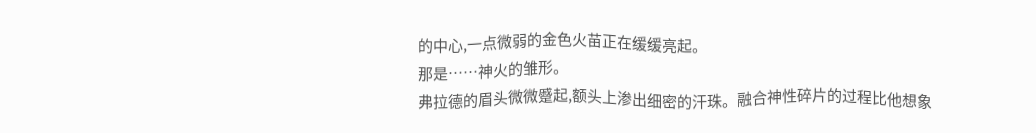的中心,一点微弱的金色火苗正在缓缓亮起。
那是……神火的雏形。
弗拉德的眉头微微蹙起,额头上渗出细密的汗珠。融合神性碎片的过程比他想象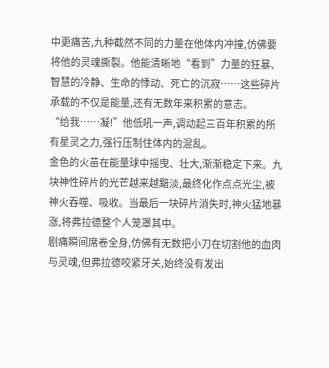中更痛苦,九种截然不同的力量在他体内冲撞,仿佛要将他的灵魂撕裂。他能清晰地“看到”力量的狂暴、智慧的冷静、生命的悸动、死亡的沉寂……这些碎片承载的不仅是能量,还有无数年来积累的意志。
“给我……凝!”他低吼一声,调动起三百年积累的所有星灵之力,强行压制住体内的混乱。
金色的火苗在能量球中摇曳、壮大,渐渐稳定下来。九块神性碎片的光芒越来越黯淡,最终化作点点光尘,被神火吞噬、吸收。当最后一块碎片消失时,神火猛地暴涨,将弗拉德整个人笼罩其中。
剧痛瞬间席卷全身,仿佛有无数把小刀在切割他的血肉与灵魂,但弗拉德咬紧牙关,始终没有发出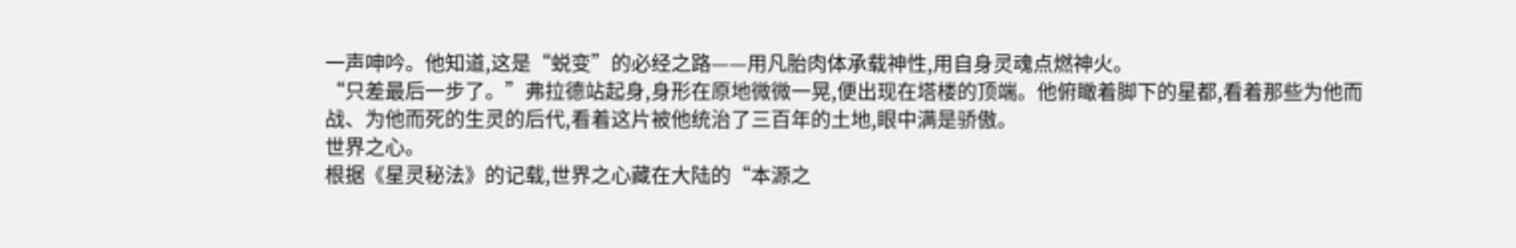一声呻吟。他知道,这是“蜕变”的必经之路——用凡胎肉体承载神性,用自身灵魂点燃神火。
“只差最后一步了。”弗拉德站起身,身形在原地微微一晃,便出现在塔楼的顶端。他俯瞰着脚下的星都,看着那些为他而战、为他而死的生灵的后代,看着这片被他统治了三百年的土地,眼中满是骄傲。
世界之心。
根据《星灵秘法》的记载,世界之心藏在大陆的“本源之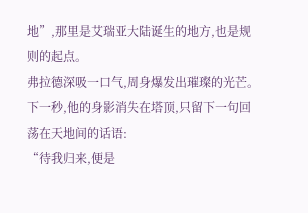地”,那里是艾瑞亚大陆诞生的地方,也是规则的起点。
弗拉德深吸一口气,周身爆发出璀璨的光芒。下一秒,他的身影消失在塔顶,只留下一句回荡在天地间的话语:
“待我归来,便是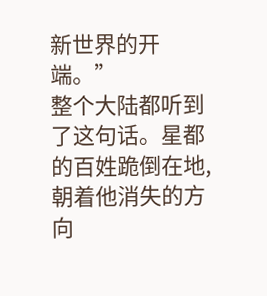新世界的开端。”
整个大陆都听到了这句话。星都的百姓跪倒在地,朝着他消失的方向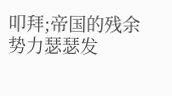叩拜;帝国的残余势力瑟瑟发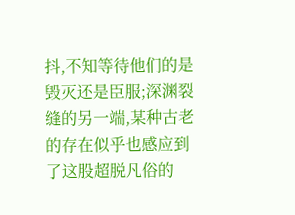抖,不知等待他们的是毁灭还是臣服;深渊裂缝的另一端,某种古老的存在似乎也感应到了这股超脱凡俗的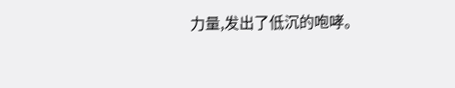力量,发出了低沉的咆哮。